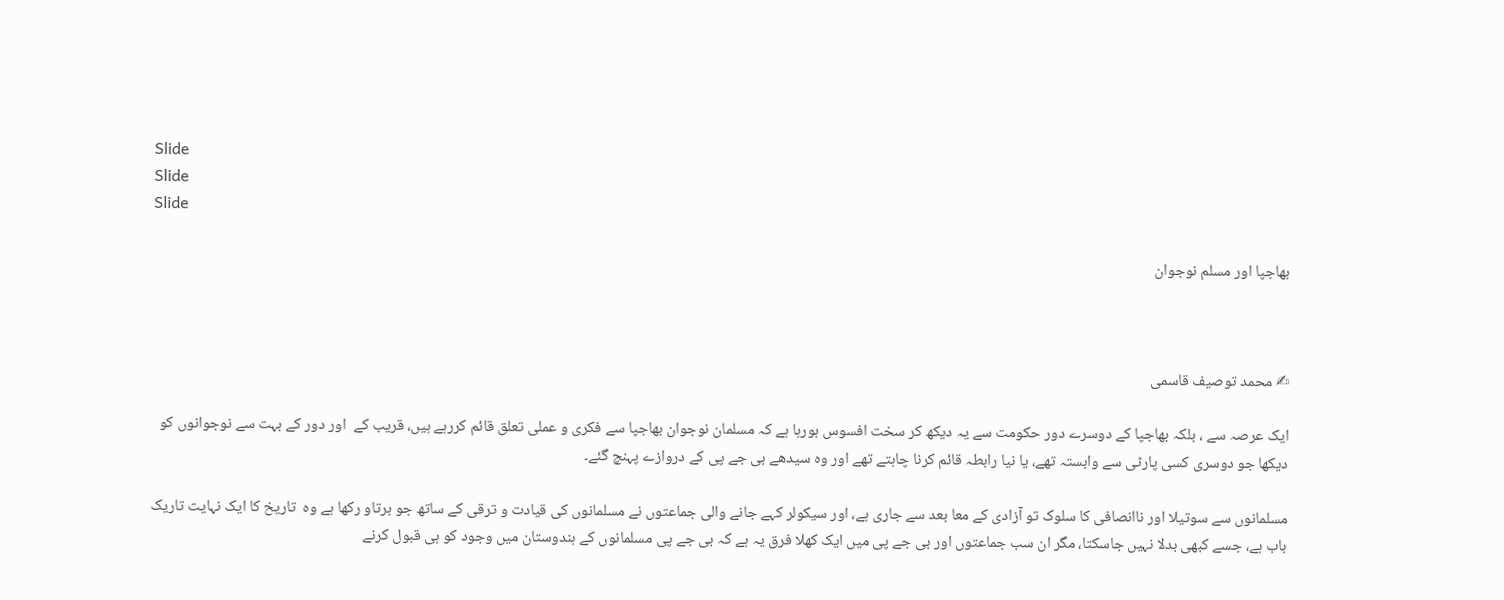Slide
Slide
Slide

بھاجپا اور مسلم نوجوان



✍ محمد توصیف قاسمی

ایک عرصہ سے ، بلکہ بھاجپا کے دوسرے دور حکومت سے یہ دیکھ کر سخت افسوس ہورہا ہے کہ مسلمان نوجوان بھاجپا سے فکری و عملی تعلق قائم کررہے ہیں، قریب کے  اور دور کے بہت سے نوجوانوں کو دیکھا جو دوسری کسی پارٹی سے وابستہ تھے، یا نیا رابطہ قائم کرنا چاہتے تھے اور وہ سیدھے بی جے پی کے دروازے پہنچ گئے۔

مسلمانوں سے سوتیلا اور ناانصافی کا سلوک تو آزادی کے معا بعد سے جاری ہے، اور سیکولر کہے جانے والی جماعتوں نے مسلمانوں کی قیادت و ترقی کے ساتھ جو برتاو رکھا ہے وہ  تاریخ کا ایک نہایت تاریک باب ہے، جسے کبھی بدلا نہیں جاسکتا، مگر ان سب جماعتوں اور بی جے پی میں ایک کھلا فرق یہ ہے کہ بی جے پی مسلمانوں کے ہندوستان میں وجود کو ہی قبول کرنے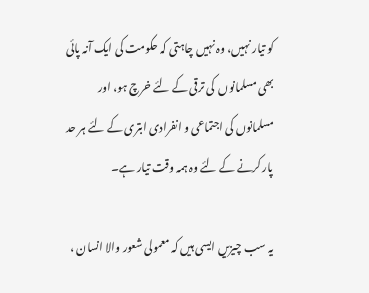کو تیار نہیں، وہ نہیں چاہتی کہ حکومت کی ایک آنہ پائی بھی مسلمانوں  کی ترقی کے لئے خرچ ہو، اور مسلمانوں کی اجتماعی و انفرادی ابتری کے لئے ہر حد پار کرنے کے لئے وہ ہمہ وقت تیار ہے۔

یہ سب چیزیں ایسی ہیں کہ معمولی شعور والا انسان ،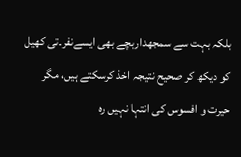بلکہ بہت سے سمجھداربچے بھی ایسےنفر۔تی کھیل کو دیکھ کر صحیح نتیجہ اخذ کرسکتے ہیں، مگر حیرت و افسوس کی انتہا نہیں رہ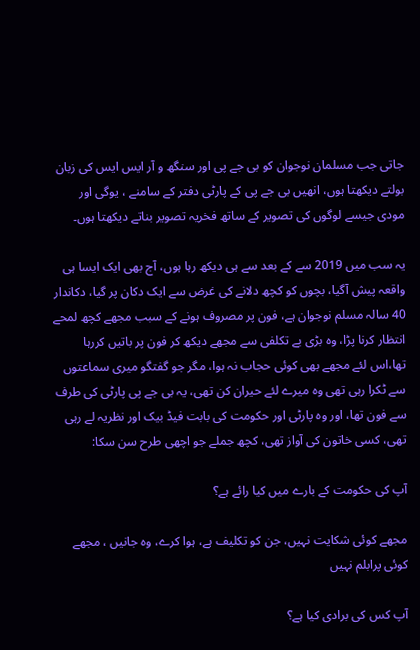جاتی جب مسلمان نوجوان کو بی جے پی اور سنگھ و آر ایس ایس کی زبان بولتے دیکھتا ہوں، انھیں بی جے پی کے پارٹی دفتر کے سامنے ، یوگی اور مودی جیسے لوگوں کی تصویر کے ساتھ فخریہ تصویر بناتے دیکھتا ہوں۔

یہ سب میں 2019 سے کے بعد سے ہی دیکھ رہا ہوں، آج بھی ایک ایسا ہی واقعہ پیش آگیا، بچوں کو کچھ دلانے کی غرض سے ایک دکان پر گیا، دکاندار 40 سالہ مسلم نوجوان ہے، فون پر مصروف ہونے کے سبب مجھے کچھ لمحے انتظار کرنا پڑا، وہ بڑی بے تکلفی سے مجھے دیکھ کر فون پر باتیں کررہا تھا،اس لئے مجھے بھی کوئی حجاب نہ ہوا، مگر جو گفتگو میری سماعتوں سے ٹکرا رہی تھی وہ میرے لئے حیران کن تھی، یہ بی جے پی پارٹی کی طرف سے فون تھا، اور وہ پارٹی اور حکومت کی بابت فیڈ بیک اور نظریہ لے رہی تھی، کسی خاتون کی آواز تھی، کچھ جملے جو اچھی طرح سن سکا:

آپ کی حکومت کے بارے میں کیا رائے ہے؟

مجھے کوئی شکایت نہیں، جن کو تکلیف ہے، ہوا کرے، وہ جانیں ، مجھے کوئی پرابلم نہیں

آپ کس کی برادی کیا ہے؟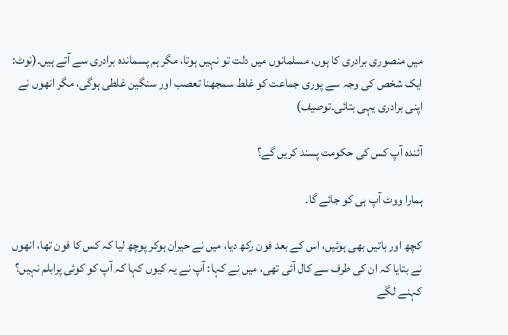میں منصوری برادری کا ہوں، مسلمانوں میں دلت تو نہیں ہوتا، مگر ہم پسماندہ برادری سے آتے ہیں۔(نوٹ: ایک شخص کی وجہ سے پوری جماعت کو غلط سمجھنا تعصب اور سنگین غلطی ہوگی، مگر انھوں نے اپنی برادری یہی بتائی۔توصیف)

آئندہ آپ کس کی حکومت پسند کریں گے؟

ہمارا ووٹ آپ ہی کو جائے گا۔

کچھ اور باتیں بھی ہوئیں، اس کے بعد فون رکھ دیا، میں نے حیران ہوکر پوچھ لیا کہ کس کا فون تھا، انھوں نے بتایا کہ ان کی طرف سے کال آئی تھی، میں نے کہا: آپ نے یہ کیوں کہا کہ آپ کو کوئی پرابلم نہیں؟ کہنے لگے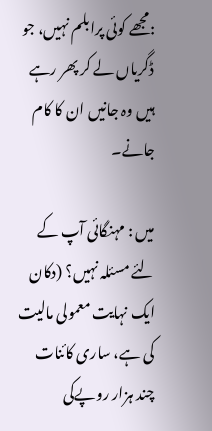:مجھے کوئی پرابلم نہیں، جو ڈگریاں لے کر پھر رہے ہیں وہ جانیں ان کا کام جانے۔

میں : مہنگائی آپ کے لئے مسئلہ نہیں؟ (دکان ایک نہایت معمولی مالیت کی ہے، ساری کائنات چند ہزار روپےکی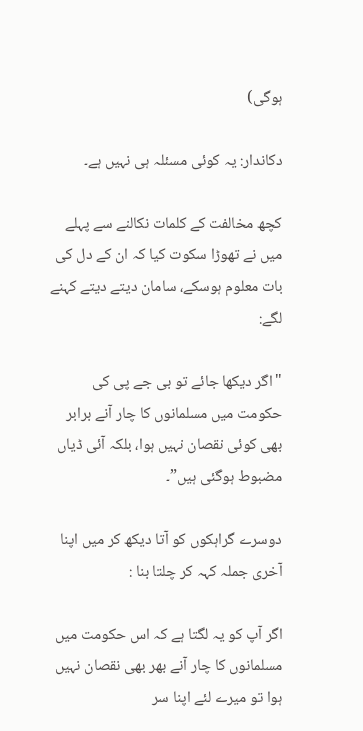ہوگی)

دکاندار: یہ کوئی مسئلہ ہی نہیں ہے۔

کچھ مخالفت کے کلمات نکالنے سے پہلے میں نے تھوڑا سکوت کیا کہ ان کے دل کی بات معلوم ہوسکے، سامان دیتے دیتے کہنے لگے:

"اگر دیکھا جائے تو بی جے پی کی حکومت میں مسلمانوں کا چار آنے برابر بھی کوئی نقصان نہیں ہوا، بلکہ آئی ڈیاں مضبوط ہوگئی ہیں”۔

دوسرے گراہکوں کو آتا دیکھ کر میں اپنا آخری جملہ کہہ کر چلتا بنا :

اگر آپ کو یہ لگتا ہے کہ اس حکومت میں مسلمانوں کا چار آنے بھر بھی نقصان نہیں ہوا تو میرے لئے اپنا سر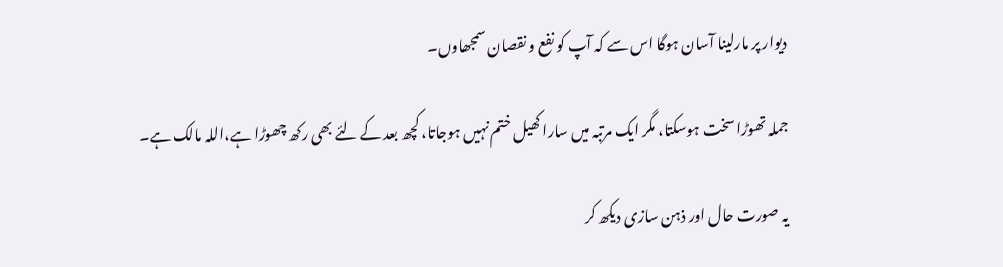دیوار پر مارلینا آسان ہوگا اس سے کہ آپ کو نفع و نقصان سمجھاوں۔

جملہ تھوڑا سخت ہوسکتا، مگر ایک مرتبہ میں سارا کھیل ختم نہیں ہوجاتا، کچھ بعد کے لئے بھی رکھ چھوڑا ہے،اللہ مالک ہے۔

یہ صورت حال اور ذہن سازی دیکھ کر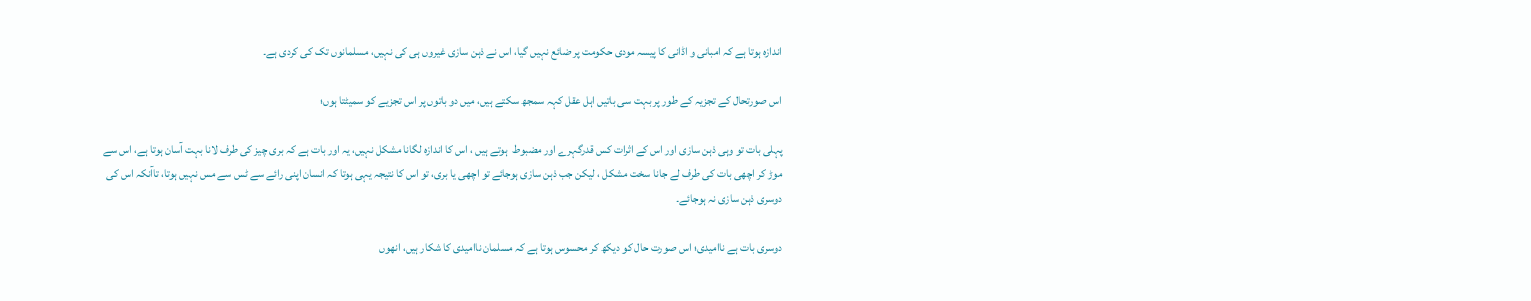اندازہ ہوتا ہے کہ امبانی و اڈانی کا پیسہ مودی حکومت پر ضائع نہیں گیا، اس نے ذہن سازی غیروں ہی کی نہیں، مسلمانوں تک کی کردی ہے۔

اس صورتحال کے تجزیہ کے طور پر بہت سی باتیں اہل عقل کہہ سمجھ سکتے ہیں، میں دو باتوں پر اس تجزیے کو سمیٹتا ہوں؛

پہلی بات تو وہی ذہن سازی اور اس کے اثرات کس قدرگہرے اور مضبوط  ہوتے ہیں ، اس کا اندازہ لگانا مشکل نہیں، یہ اور بات ہے کہ بری چیز کی طرف لانا بہت آسان ہوتا ہے، اس سے موڑ کر اچھی بات کی طرف لے جانا سخت مشکل ، لیکن جب ذہن سازی ہوجائے تو اچھی یا بری، تو اس کا نتیجہ یہی ہوتا کہ انسان اپنی رائے سے ٹس سے مس نہیں ہوتا، تاآنکہ اس کی دوسری ذہن سازی نہ ہوجائے۔

دوسری بات ہے ناامیدی؛ اس صورت حال کو دیکھ کر محسوس ہوتا ہے کہ مسلمان ناامیدی کا شکار ہیں، انھوں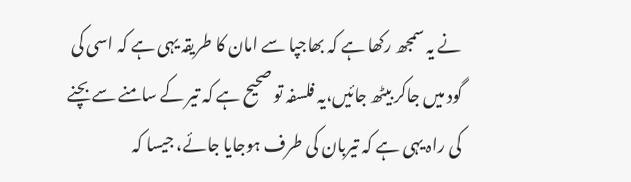نے یہ سمجھ رکھا ہے کہ بھاجپا سے امان کا طریقہ یہی ہے کہ اسی کی گود میں جاکر بیٹھ جائیں،یہ فلسفہ تو صحیح ہے کہ تیر کے سامنے سے بچنے کی راہ یہی ہے کہ تیربان کی طرف ہوجایا جائے، جیسا کہ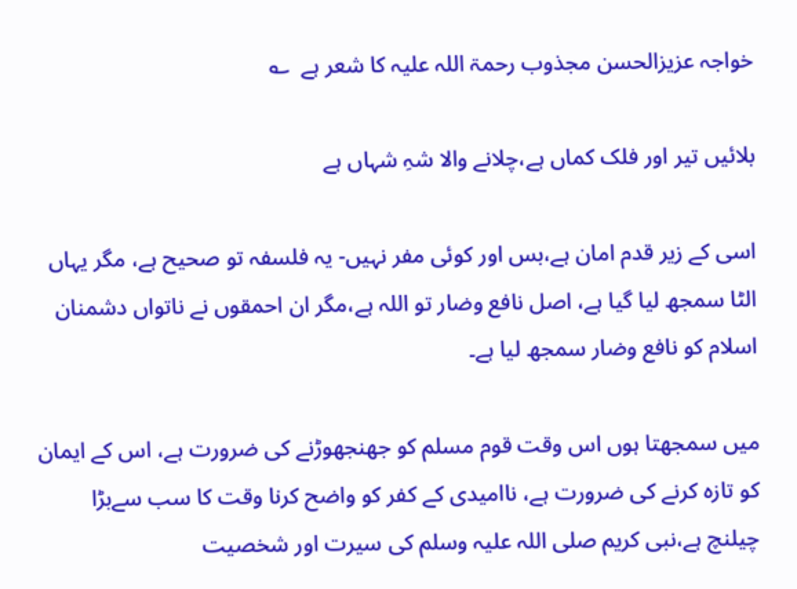خواجہ عزیزالحسن مجذوب رحمۃ اللہ علیہ کا شعر ہے  ؎

بلائیں تیر اور فلک کماں ہے،چلانے والا شہِ شہاں ہے

اسی کے زیر قدم امان ہے،بس اور کوئی مفر نہیں- یہ فلسفہ تو صحیح ہے، مگر یہاں الٹا سمجھ لیا گیا ہے، اصل نافع وضار تو اللہ ہے،مگر ان احمقوں نے ناتواں دشمنان اسلام کو نافع وضار سمجھ لیا ہے۔

میں سمجھتا ہوں اس وقت قوم مسلم کو جھنجھوڑنے کی ضرورت ہے، اس کے ایمان کو تازہ کرنے کی ضرورت ہے، ناامیدی کے کفر کو واضح کرنا وقت کا سب سےبڑا چیلنچ ہے،نبی کریم صلی اللہ علیہ وسلم کی سیرت اور شخصیت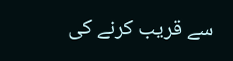سے قریب کرنے کی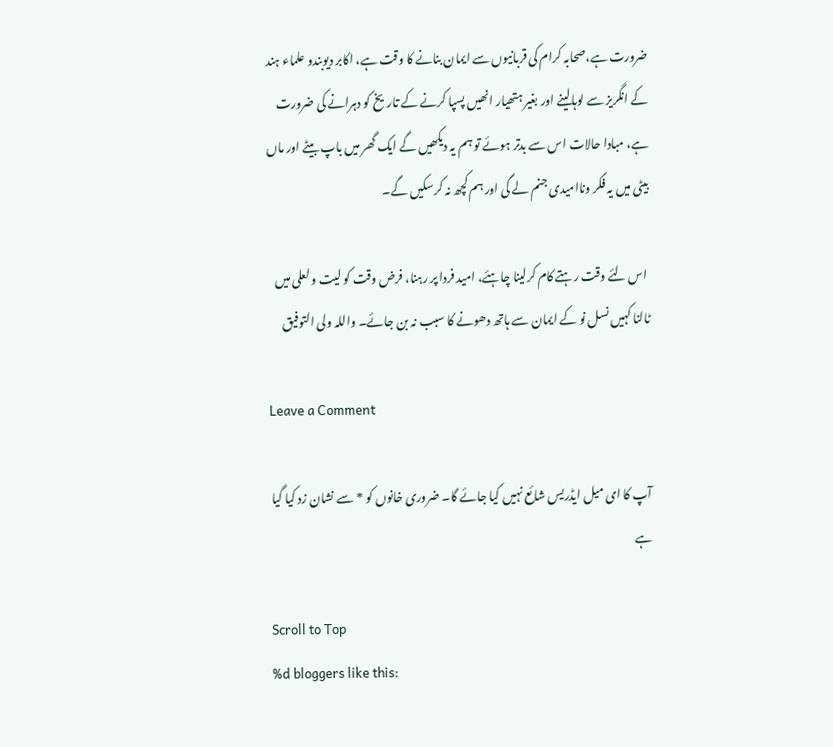ضرورت ہے،صحابہ کرام کی قربانیوں سے ایمان بنانے کا وقت ہے، اکابر دیوبندو علماء ہند  کے انگریز سے لوہالینے اور بغیر ہتھیار انھیں پسپا کرنے کے تاریخ کو دہرانے کی ضرورت ہے، مبادا حالات اس سے بدتر ہوئے تو ہم یہ دیکھیں گے ایک گھر میں باپ بیٹے اور ماں بیٹی میں یہ فکر وناامیدی جنم لے گی اور ہم کچھ نہ کرسکیں گے۔

 اس لئے وقت رہتے کام کرلینا چاہئے، امید فردا پر رہنا، فرض وقت کو لیت و لعلی میں ٹالنا کہیں نسل نو کے ایمان سے ہاتھ دھونے کا سبب نہ بن جائے۔ واللہ ولی التوفیق

Leave a Comment

آپ کا ای میل ایڈریس شائع نہیں کیا جائے گا۔ ضروری خانوں کو * سے نشان زد کیا گیا ہے

Scroll to Top
%d bloggers like this: